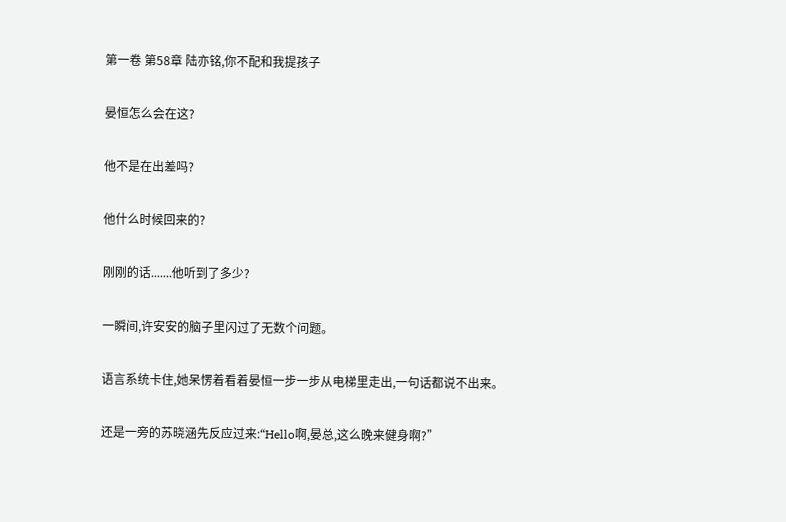第一卷 第58章 陆亦铭,你不配和我提孩子

晏恒怎么会在这?

他不是在出差吗?

他什么时候回来的?

刚刚的话.......他听到了多少?

一瞬间,许安安的脑子里闪过了无数个问题。

语言系统卡住,她呆愣着看着晏恒一步一步从电梯里走出,一句话都说不出来。

还是一旁的苏晓涵先反应过来:“Hello啊,晏总,这么晚来健身啊?”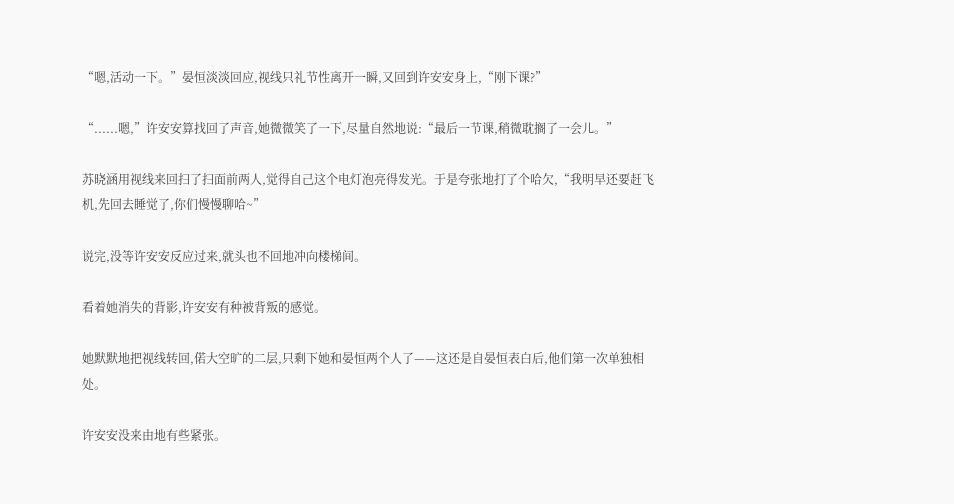“嗯,活动一下。”晏恒淡淡回应,视线只礼节性离开一瞬,又回到许安安身上,“刚下课?”

“......嗯,”许安安算找回了声音,她微微笑了一下,尽量自然地说:“最后一节课,稍微耽搁了一会儿。”

苏晓涵用视线来回扫了扫面前两人,觉得自己这个电灯泡亮得发光。于是夸张地打了个哈欠,“我明早还要赶飞机,先回去睡觉了,你们慢慢聊哈~”

说完,没等许安安反应过来,就头也不回地冲向楼梯间。

看着她消失的背影,许安安有种被背叛的感觉。

她默默地把视线转回,偌大空旷的二层,只剩下她和晏恒两个人了——这还是自晏恒表白后,他们第一次单独相处。

许安安没来由地有些紧张。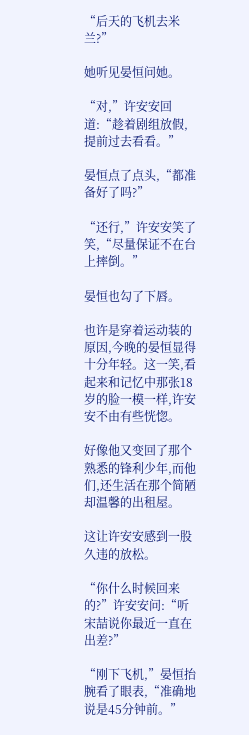“后天的飞机去米兰?”

她听见晏恒问她。

“对,”许安安回道:“趁着剧组放假,提前过去看看。”

晏恒点了点头,“都准备好了吗?”

“还行,”许安安笑了笑,“尽量保证不在台上摔倒。”

晏恒也勾了下唇。

也许是穿着运动装的原因,今晚的晏恒显得十分年轻。这一笑,看起来和记忆中那张18岁的脸一模一样,许安安不由有些恍惚。

好像他又变回了那个熟悉的锋利少年,而他们,还生活在那个简陋却温馨的出租屋。

这让许安安感到一股久违的放松。

“你什么时候回来的?”许安安问:“听宋喆说你最近一直在出差?”

“刚下飞机,”晏恒抬腕看了眼表,“准确地说是45分钟前。”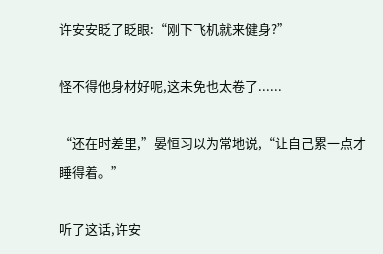许安安眨了眨眼:“刚下飞机就来健身?”

怪不得他身材好呢,这未免也太卷了......

“还在时差里,”晏恒习以为常地说,“让自己累一点才睡得着。”

听了这话,许安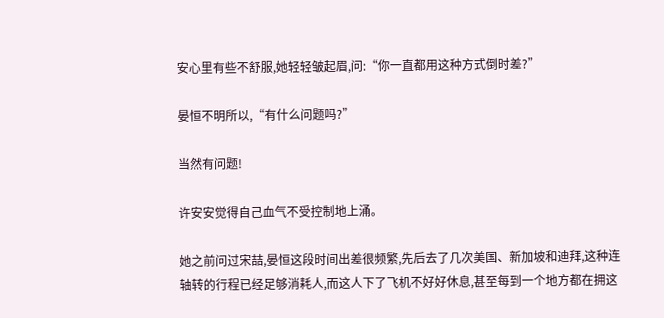安心里有些不舒服,她轻轻皱起眉,问:“你一直都用这种方式倒时差?”

晏恒不明所以,“有什么问题吗?”

当然有问题!

许安安觉得自己血气不受控制地上涌。

她之前问过宋喆,晏恒这段时间出差很频繁,先后去了几次美国、新加坡和迪拜,这种连轴转的行程已经足够消耗人,而这人下了飞机不好好休息,甚至每到一个地方都在拥这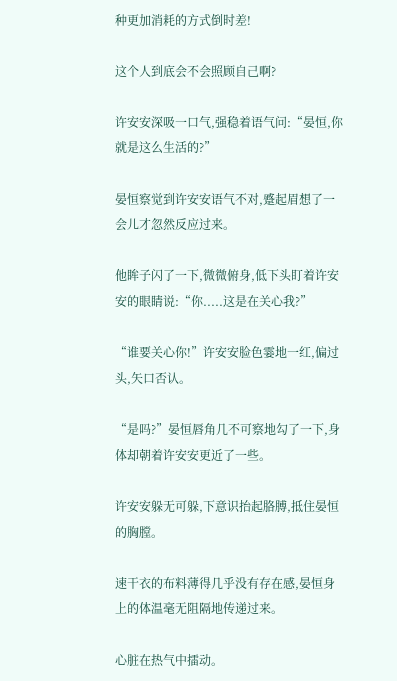种更加消耗的方式倒时差!

这个人到底会不会照顾自己啊?

许安安深吸一口气,强稳着语气问:“晏恒,你就是这么生活的?”

晏恒察觉到许安安语气不对,蹙起眉想了一会儿才忽然反应过来。

他眸子闪了一下,微微俯身,低下头盯着许安安的眼睛说:“你.....这是在关心我?”

“谁要关心你!”许安安脸色霎地一红,偏过头,矢口否认。

“是吗?”晏恒唇角几不可察地勾了一下,身体却朝着许安安更近了一些。

许安安躲无可躲,下意识抬起胳膊,抵住晏恒的胸膛。

速干衣的布料薄得几乎没有存在感,晏恒身上的体温毫无阻隔地传递过来。

心脏在热气中擂动。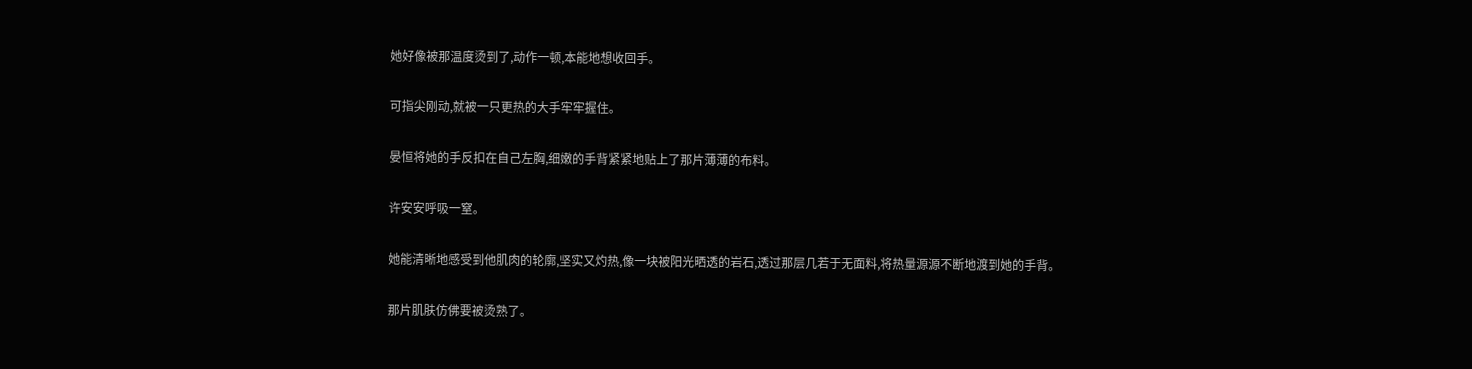她好像被那温度烫到了,动作一顿,本能地想收回手。

可指尖刚动,就被一只更热的大手牢牢握住。

晏恒将她的手反扣在自己左胸,细嫩的手背紧紧地贴上了那片薄薄的布料。

许安安呼吸一窒。

她能清晰地感受到他肌肉的轮廓,坚实又灼热,像一块被阳光晒透的岩石,透过那层几若于无面料,将热量源源不断地渡到她的手背。

那片肌肤仿佛要被烫熟了。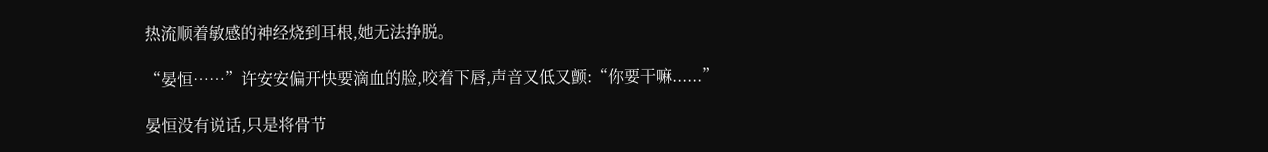热流顺着敏感的神经烧到耳根,她无法挣脱。

“晏恒……”许安安偏开快要滴血的脸,咬着下唇,声音又低又颤:“你要干嘛......”

晏恒没有说话,只是将骨节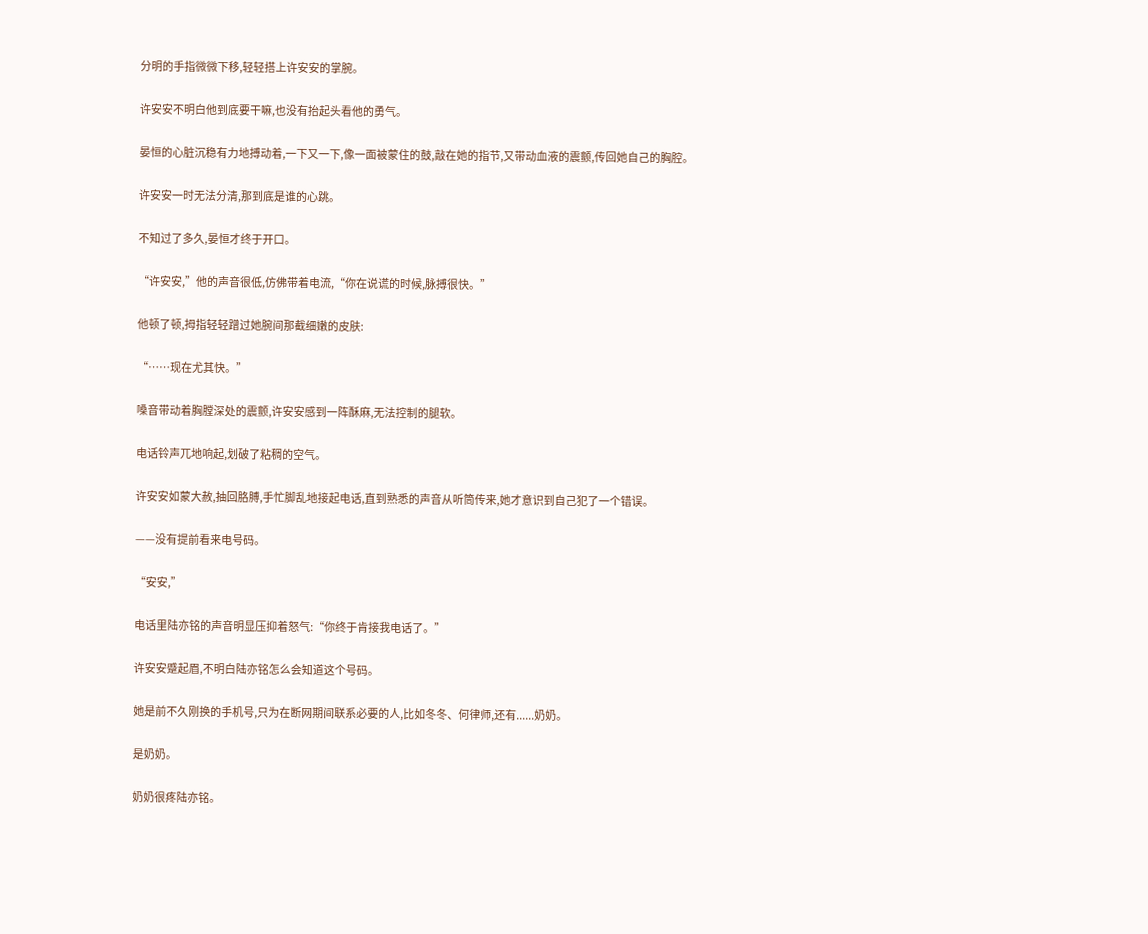分明的手指微微下移,轻轻搭上许安安的掌腕。

许安安不明白他到底要干嘛,也没有抬起头看他的勇气。

晏恒的心脏沉稳有力地搏动着,一下又一下,像一面被蒙住的鼓,敲在她的指节,又带动血液的震颤,传回她自己的胸腔。

许安安一时无法分清,那到底是谁的心跳。

不知过了多久,晏恒才终于开口。

“许安安,”他的声音很低,仿佛带着电流,“你在说谎的时候,脉搏很快。”

他顿了顿,拇指轻轻蹭过她腕间那截细嫩的皮肤:

“……现在尤其快。”

嗓音带动着胸膛深处的震颤,许安安感到一阵酥麻,无法控制的腿软。

电话铃声兀地响起,划破了粘稠的空气。

许安安如蒙大赦,抽回胳膊,手忙脚乱地接起电话,直到熟悉的声音从听筒传来,她才意识到自己犯了一个错误。

——没有提前看来电号码。

“安安,”

电话里陆亦铭的声音明显压抑着怒气:“你终于肯接我电话了。”

许安安蹙起眉,不明白陆亦铭怎么会知道这个号码。

她是前不久刚换的手机号,只为在断网期间联系必要的人,比如冬冬、何律师,还有......奶奶。

是奶奶。

奶奶很疼陆亦铭。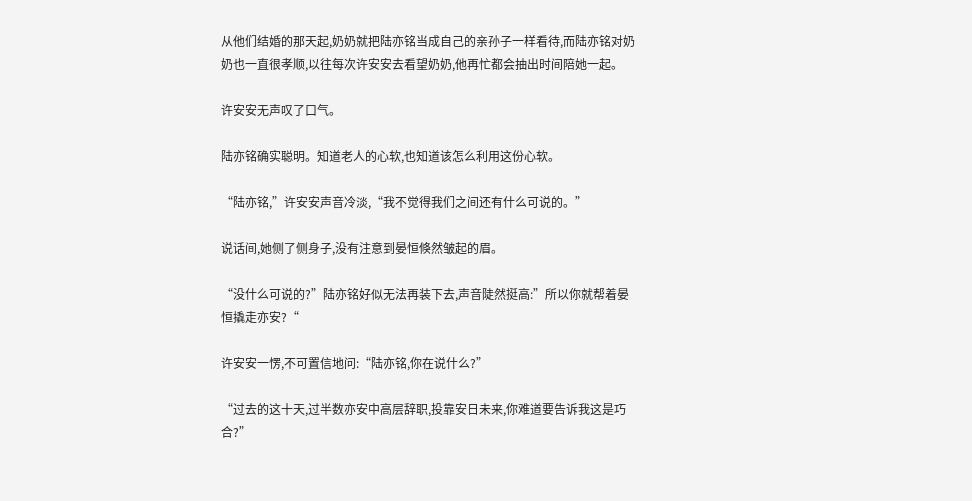从他们结婚的那天起,奶奶就把陆亦铭当成自己的亲孙子一样看待,而陆亦铭对奶奶也一直很孝顺,以往每次许安安去看望奶奶,他再忙都会抽出时间陪她一起。

许安安无声叹了口气。

陆亦铭确实聪明。知道老人的心软,也知道该怎么利用这份心软。

“陆亦铭,”许安安声音冷淡,“我不觉得我们之间还有什么可说的。”

说话间,她侧了侧身子,没有注意到晏恒倏然皱起的眉。

“没什么可说的?”陆亦铭好似无法再装下去,声音陡然挺高:”所以你就帮着晏恒撬走亦安?“

许安安一愣,不可置信地问:“陆亦铭,你在说什么?”

“过去的这十天,过半数亦安中高层辞职,投靠安日未来,你难道要告诉我这是巧合?”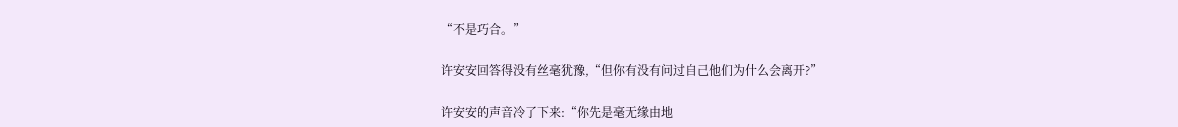“不是巧合。”

许安安回答得没有丝毫犹豫,“但你有没有问过自己他们为什么会离开?”

许安安的声音冷了下来:“你先是毫无缘由地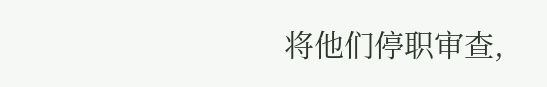将他们停职审查,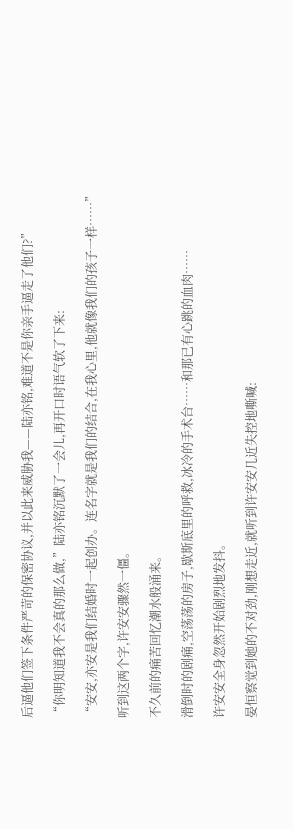后逼他们签下条件严苛的保密协议,并以此来威胁我——陆亦铭,难道不是你亲手逼走了他们?”

“你明知道我不会真的那么做,”陆亦铭沉默了一会儿,再开口时语气软了下来:

“安安,亦安是我们结婚时一起创办。连名字就是我们的结合,在我心里,他就像我们的孩子一样……”

听到这两个字,许安安骤然一僵。

不久前的痛苦回忆潮水般涌来。

滑倒时的剧痛,空荡荡的房子,歇斯底里的呼救,冰冷的手术台……和那已有心跳的血肉……

许安安全身忽然开始剧烈地发抖。

晏恒察觉到她的不对劲,刚想走近,就听到许安安几近失控地嘶喊: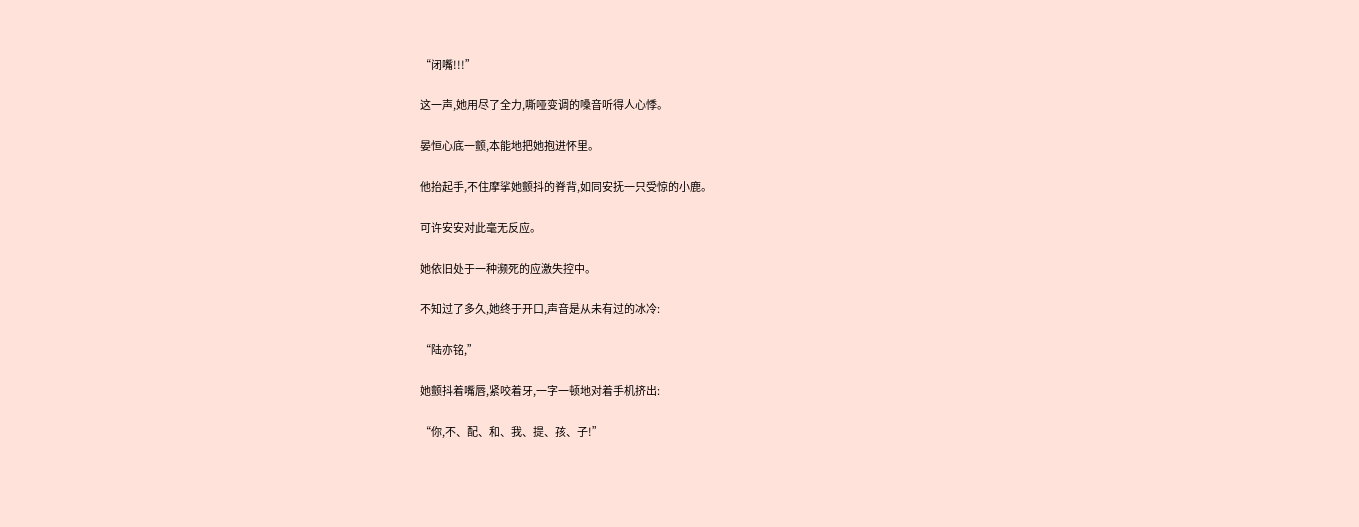“闭嘴!!!”

这一声,她用尽了全力,嘶哑变调的嗓音听得人心悸。

晏恒心底一颤,本能地把她抱进怀里。

他抬起手,不住摩挲她颤抖的脊背,如同安抚一只受惊的小鹿。

可许安安对此毫无反应。

她依旧处于一种濒死的应激失控中。

不知过了多久,她终于开口,声音是从未有过的冰冷:

“陆亦铭,”

她颤抖着嘴唇,紧咬着牙,一字一顿地对着手机挤出:

“你,不、配、和、我、提、孩、子!”